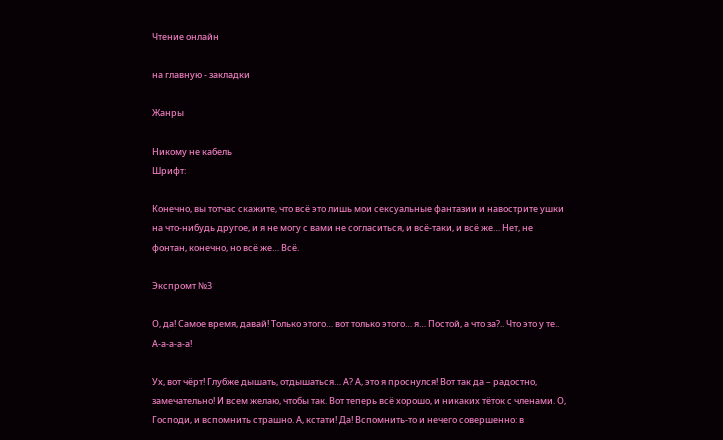Чтение онлайн

на главную - закладки

Жанры

Никому не кабель
Шрифт:

Конечно, вы тотчас скажите, что всё это лишь мои сексуальные фантазии и навострите ушки на что-нибудь другое, и я не могу с вами не согласиться, и всё-таки, и всё же… Нет, не фонтан, конечно, но всё же… Всё.

Экспромт №3

О, да! Самое время, давай! Только этого… вот только этого… я… Постой, а что за?.. Что это у те.. А-а-а-а-а!

Ух, вот чёрт! Глубже дышать, отдышаться… А? А, это я проснулся! Вот так да – радостно, замечательно! И всем желаю, чтобы так. Вот теперь всё хорошо, и никаких тёток с членами. О, Господи, и вспомнить страшно. А, кстати! Да! Вспомнить-то и нечего совершенно: в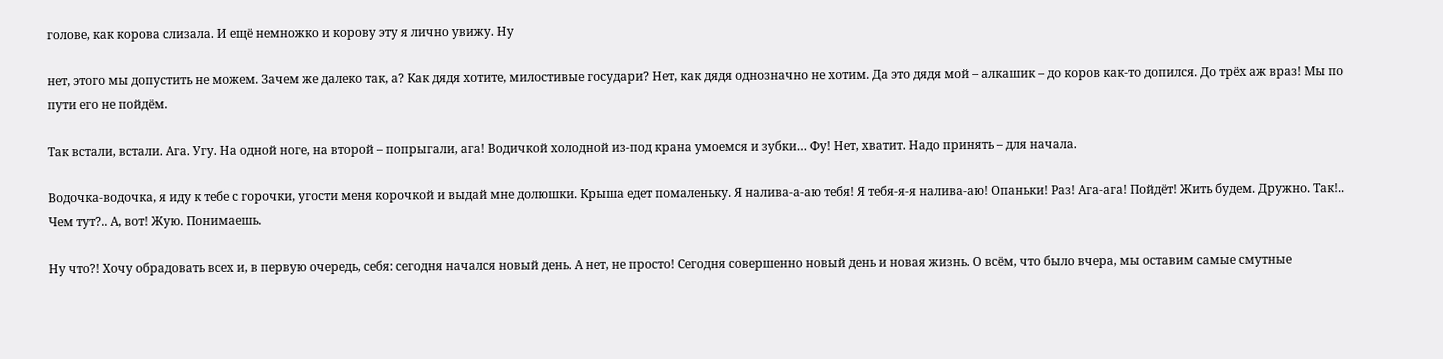голове, как корова слизала. И ещё немножко и корову эту я лично увижу. Ну

нет, этого мы допустить не можем. Зачем же далеко так, а? Как дядя хотите, милостивые государи? Нет, как дядя однозначно не хотим. Да это дядя мой – алкашик – до коров как-то допился. До трёх аж враз! Мы по пути его не пойдём.

Так встали, встали. Ага. Угу. На одной ноге, на второй – попрыгали, ага! Водичкой холодной из-под крана умоемся и зубки… Фу! Нет, хватит. Надо принять – для начала.

Водочка-водочка, я иду к тебе с горочки, угости меня корочкой и выдай мне долюшки. Крыша едет помаленьку. Я налива-а-аю тебя! Я тебя-я-я налива-аю! Опаньки! Раз! Ага-ага! Пойдёт! Жить будем. Дружно. Так!.. Чем тут?.. А, вот! Жую. Понимаешь.

Ну что?! Хочу обрадовать всех и, в первую очередь, себя: сегодня начался новый день. А нет, не просто! Сегодня совершенно новый день и новая жизнь. О всём, что было вчера, мы оставим самые смутные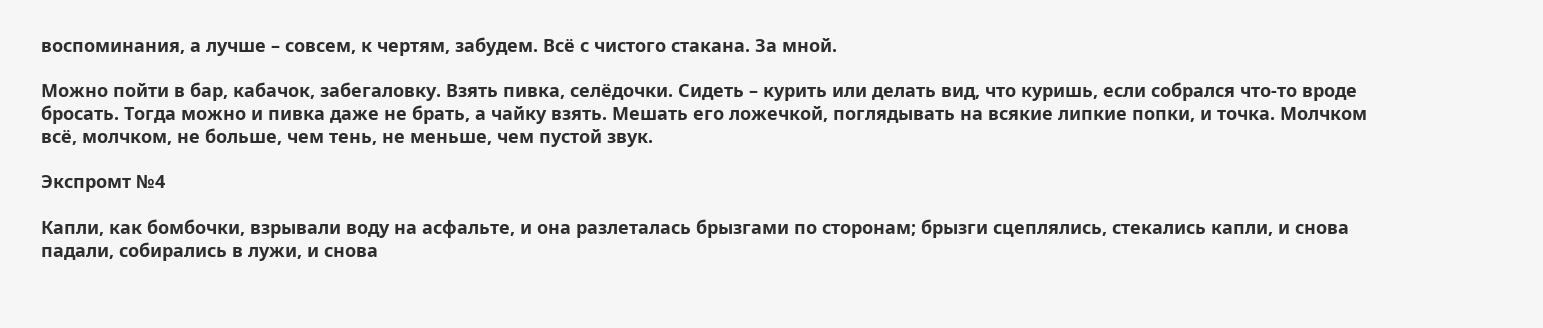воспоминания, а лучше – совсем, к чертям, забудем. Всё с чистого стакана. За мной.

Можно пойти в бар, кабачок, забегаловку. Взять пивка, селёдочки. Сидеть – курить или делать вид, что куришь, если собрался что-то вроде бросать. Тогда можно и пивка даже не брать, а чайку взять. Мешать его ложечкой, поглядывать на всякие липкие попки, и точка. Молчком всё, молчком, не больше, чем тень, не меньше, чем пустой звук.

Экспромт №4

Капли, как бомбочки, взрывали воду на асфальте, и она разлеталась брызгами по сторонам; брызги сцеплялись, стекались капли, и снова падали, собирались в лужи, и снова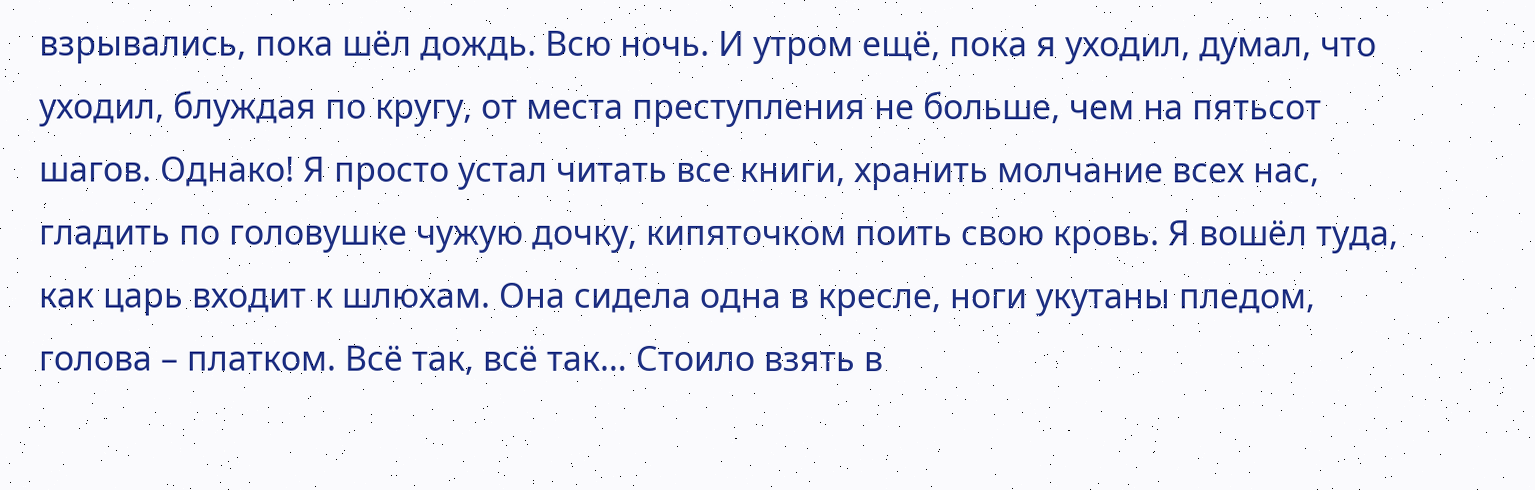взрывались, пока шёл дождь. Всю ночь. И утром ещё, пока я уходил, думал, что уходил, блуждая по кругу, от места преступления не больше, чем на пятьсот шагов. Однако! Я просто устал читать все книги, хранить молчание всех нас, гладить по головушке чужую дочку, кипяточком поить свою кровь. Я вошёл туда, как царь входит к шлюхам. Она сидела одна в кресле, ноги укутаны пледом, голова – платком. Всё так, всё так… Стоило взять в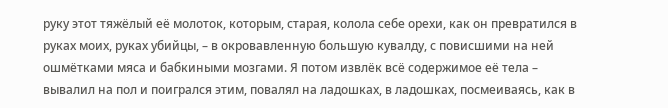руку этот тяжёлый её молоток, которым, старая, колола себе орехи, как он превратился в руках моих, руках убийцы, – в окровавленную большую кувалду, с повисшими на ней ошмётками мяса и бабкиными мозгами. Я потом извлёк всё содержимое её тела – вывалил на пол и поигрался этим, повалял на ладошках, в ладошках, посмеиваясь, как в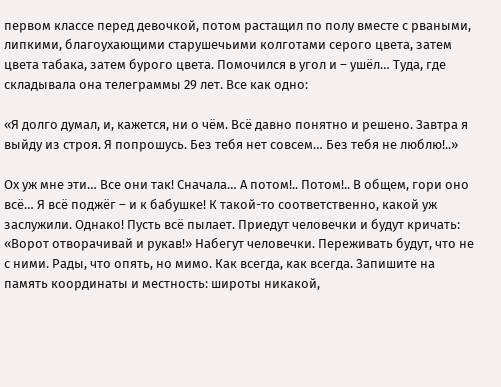первом классе перед девочкой, потом растащил по полу вместе с рваными, липкими, благоухающими старушечьими колготами серого цвета, затем цвета табака, затем бурого цвета. Помочился в угол и – ушёл… Туда, где складывала она телеграммы 29 лет. Все как одно:

«Я долго думал, и, кажется, ни о чём. Всё давно понятно и решено. Завтра я выйду из строя. Я попрошусь. Без тебя нет совсем… Без тебя не люблю!..»

Ох уж мне эти… Все они так! Сначала… А потом!.. Потом!.. В общем, гори оно всё… Я всё поджёг – и к бабушке! К такой-то соответственно, какой уж заслужили. Однако! Пусть всё пылает. Приедут человечки и будут кричать: «Ворот отворачивай и рукав!» Набегут человечки. Переживать будут, что не с ними. Рады, что опять, но мимо. Как всегда, как всегда. Запишите на память координаты и местность: широты никакой,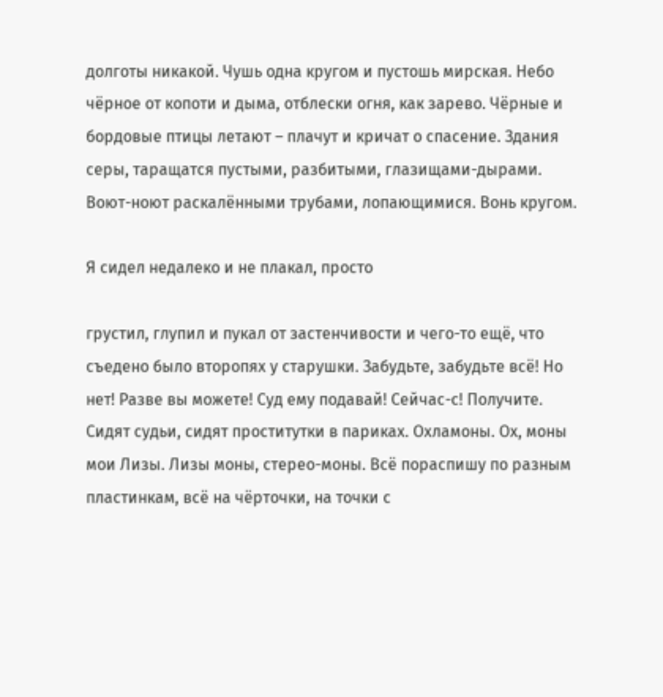долготы никакой. Чушь одна кругом и пустошь мирская. Небо чёрное от копоти и дыма, отблески огня, как зарево. Чёрные и бордовые птицы летают – плачут и кричат о спасение. Здания серы, таращатся пустыми, разбитыми, глазищами-дырами. Воют-ноют раскалёнными трубами, лопающимися. Вонь кругом.

Я сидел недалеко и не плакал, просто

грустил, глупил и пукал от застенчивости и чего-то ещё, что съедено было второпях у старушки. Забудьте, забудьте всё! Но нет! Разве вы можете! Суд ему подавай! Сейчас-с! Получите. Сидят судьи, сидят проститутки в париках. Охламоны. Ох, моны мои Лизы. Лизы моны, стерео-моны. Всё пораспишу по разным пластинкам, всё на чёрточки, на точки с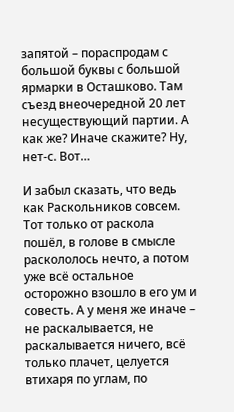запятой – пораспродам с большой буквы с большой ярмарки в Осташково. Там съезд внеочередной 20 лет несуществующий партии. А как же? Иначе скажите? Ну, нет-с. Вот…

И забыл сказать, что ведь как Раскольников совсем. Тот только от раскола пошёл, в голове в смысле раскололось нечто, а потом уже всё остальное осторожно взошло в его ум и совесть. А у меня же иначе – не раскалывается, не раскалывается ничего, всё только плачет, целуется втихаря по углам, по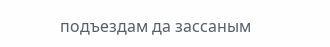подъездам да зассаным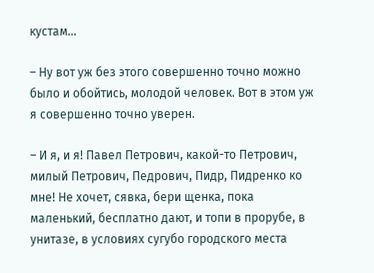кустам…

– Ну вот уж без этого совершенно точно можно было и обойтись, молодой человек. Вот в этом уж я совершенно точно уверен.

– И я, и я! Павел Петрович, какой-то Петрович, милый Петрович, Педрович, Пидр, Пидренко ко мне! Не хочет, сявка, бери щенка, пока маленький, бесплатно дают, и топи в прорубе, в унитазе, в условиях сугубо городского места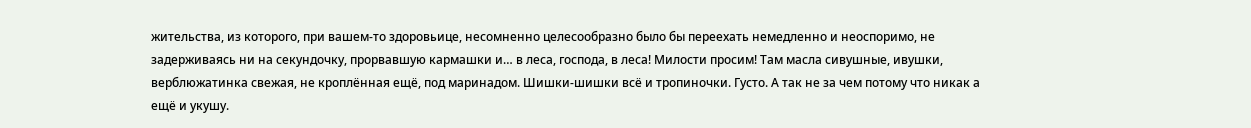жительства, из которого, при вашем-то здоровьице, несомненно целесообразно было бы переехать немедленно и неоспоримо, не задерживаясь ни на секундочку, прорвавшую кармашки и… в леса, господа, в леса! Милости просим! Там масла сивушные, ивушки, верблюжатинка свежая, не кроплённая ещё, под маринадом. Шишки-шишки всё и тропиночки. Густо. А так не за чем потому что никак а ещё и укушу.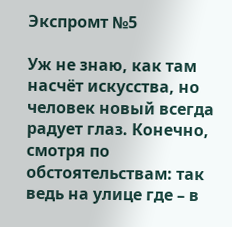Экспромт №5

Уж не знаю, как там насчёт искусства, но человек новый всегда радует глаз. Конечно, смотря по обстоятельствам: так ведь на улице где – в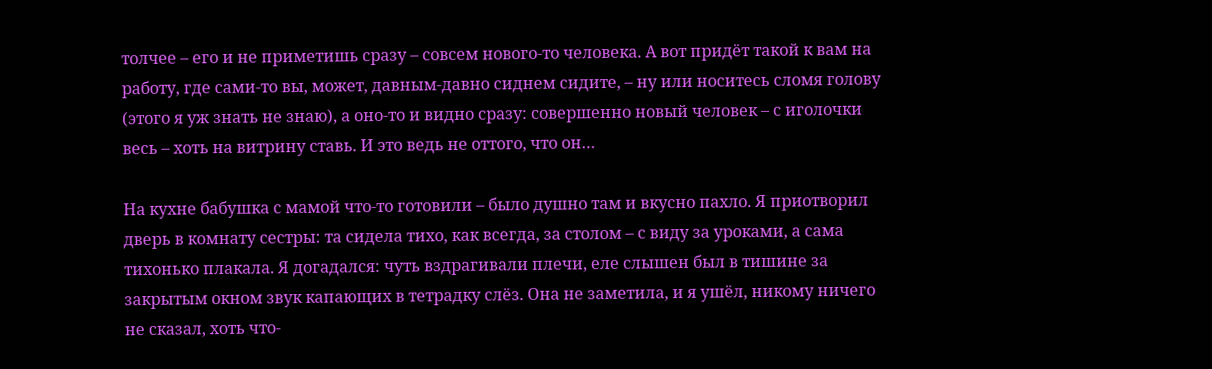толчее – его и не приметишь сразу – совсем нового-то человека. А вот придёт такой к вам на работу, где сами-то вы, может, давным-давно сиднем сидите, – ну или носитесь сломя голову (этого я уж знать не знаю), а оно-то и видно сразу: совершенно новый человек – с иголочки весь – хоть на витрину ставь. И это ведь не оттого, что он…

На кухне бабушка с мамой что-то готовили – было душно там и вкусно пахло. Я приотворил дверь в комнату сестры: та сидела тихо, как всегда, за столом – с виду за уроками, а сама тихонько плакала. Я догадался: чуть вздрагивали плечи, еле слышен был в тишине за закрытым окном звук капающих в тетрадку слёз. Она не заметила, и я ушёл, никому ничего не сказал, хоть что-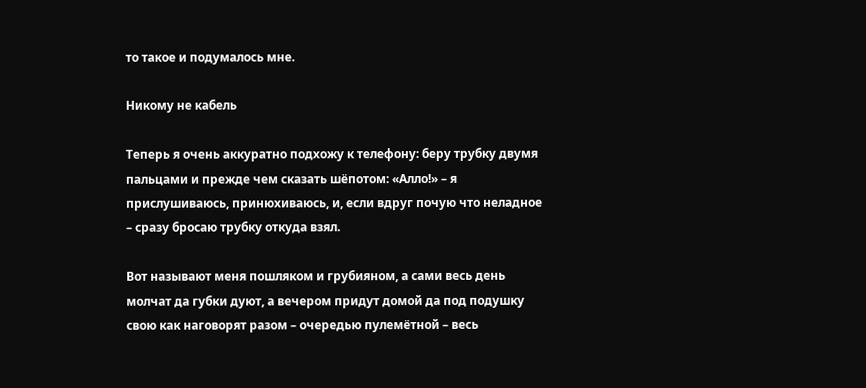то такое и подумалось мне.

Никому не кабель

Теперь я очень аккуратно подхожу к телефону: беру трубку двумя пальцами и прежде чем сказать шёпотом: «Алло!» – я прислушиваюсь, принюхиваюсь, и, если вдруг почую что неладное – сразу бросаю трубку откуда взял.

Вот называют меня пошляком и грубияном, а сами весь день молчат да губки дуют, а вечером придут домой да под подушку свою как наговорят разом – очередью пулемётной – весь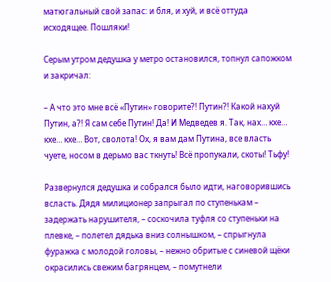матюгальный свой запас: и бля, и хуй, и всё оттуда исходящее. Пошляки!

Серым утром дедушка у метро остановился, топнул сапожком и закричал:

– А что это мне всё «Путин» говорите?! Путин?! Какой нахуй Путин, а?! Я сам себе Путин! Да! И Медведев я. Так, нах… кхе… кхе… кхе… Вот, сволота! Ох, я вам дам Путина, все власть чуете, носом в дерьмо вас ткнуть! Всё пропукали, скоты! Тьфу!

Развернулся дедушка и собрался было идти, наговорившись всласть. Дядя милиционер запрыгал по ступенькам – задержать нарушителя, – соскочила туфля со ступеньки на плевке, – полетел дядька вниз солнышком, – спрыгнула фуражка с молодой головы, – нежно обритые с синевой щёки окрасились свежим багрянцем, – помутнели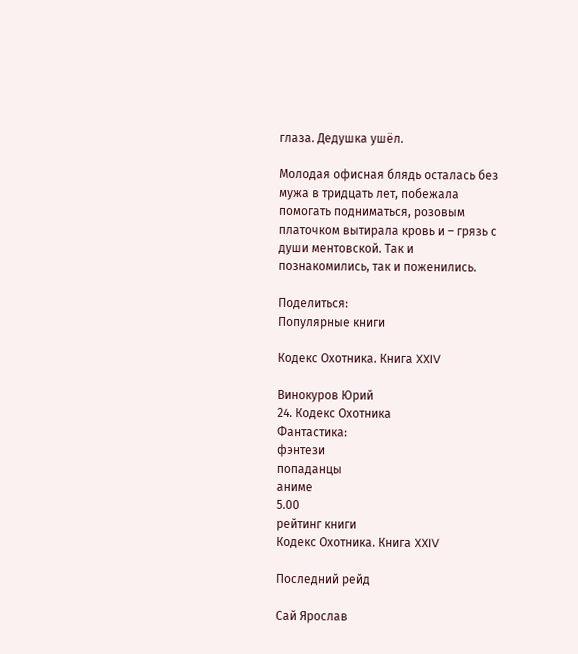глаза. Дедушка ушёл.

Молодая офисная блядь осталась без мужа в тридцать лет, побежала помогать подниматься, розовым платочком вытирала кровь и – грязь с души ментовской. Так и познакомились, так и поженились.

Поделиться:
Популярные книги

Кодекс Охотника. Книга XXIV

Винокуров Юрий
24. Кодекс Охотника
Фантастика:
фэнтези
попаданцы
аниме
5.00
рейтинг книги
Кодекс Охотника. Книга XXIV

Последний рейд

Сай Ярослав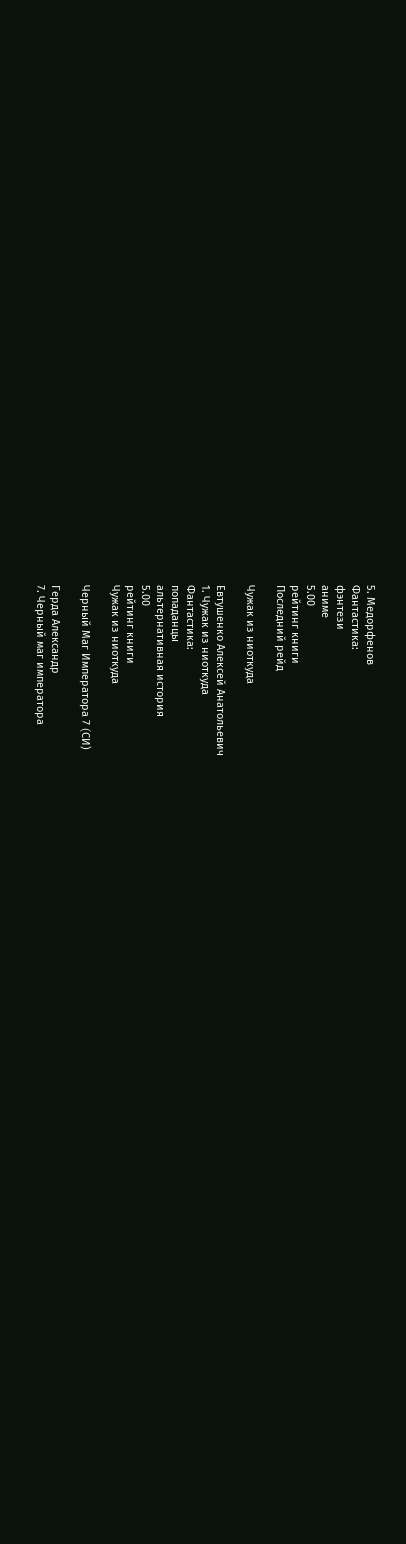5. Медорфенов
Фантастика:
фэнтези
аниме
5.00
рейтинг книги
Последний рейд

Чужак из ниоткуда

Евтушенко Алексей Анатольевич
1. Чужак из ниоткуда
Фантастика:
попаданцы
альтернативная история
5.00
рейтинг книги
Чужак из ниоткуда

Черный Маг Императора 7 (CИ)

Герда Александр
7. Черный маг императора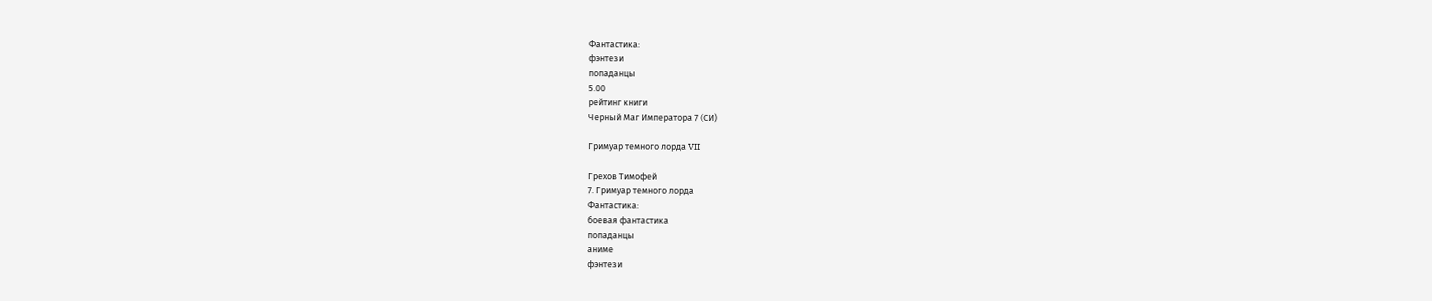Фантастика:
фэнтези
попаданцы
5.00
рейтинг книги
Черный Маг Императора 7 (CИ)

Гримуар темного лорда VII

Грехов Тимофей
7. Гримуар темного лорда
Фантастика:
боевая фантастика
попаданцы
аниме
фэнтези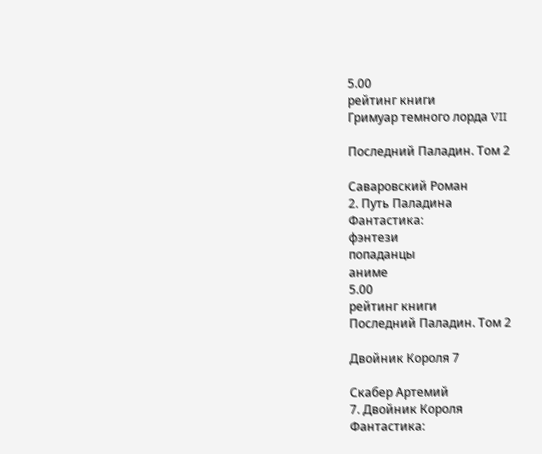5.00
рейтинг книги
Гримуар темного лорда VII

Последний Паладин. Том 2

Саваровский Роман
2. Путь Паладина
Фантастика:
фэнтези
попаданцы
аниме
5.00
рейтинг книги
Последний Паладин. Том 2

Двойник Короля 7

Скабер Артемий
7. Двойник Короля
Фантастика: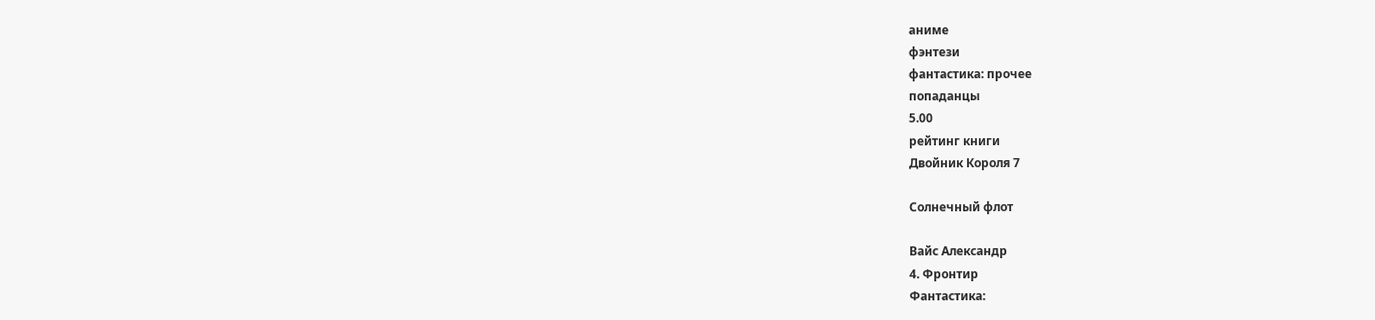аниме
фэнтези
фантастика: прочее
попаданцы
5.00
рейтинг книги
Двойник Короля 7

Солнечный флот

Вайс Александр
4. Фронтир
Фантастика: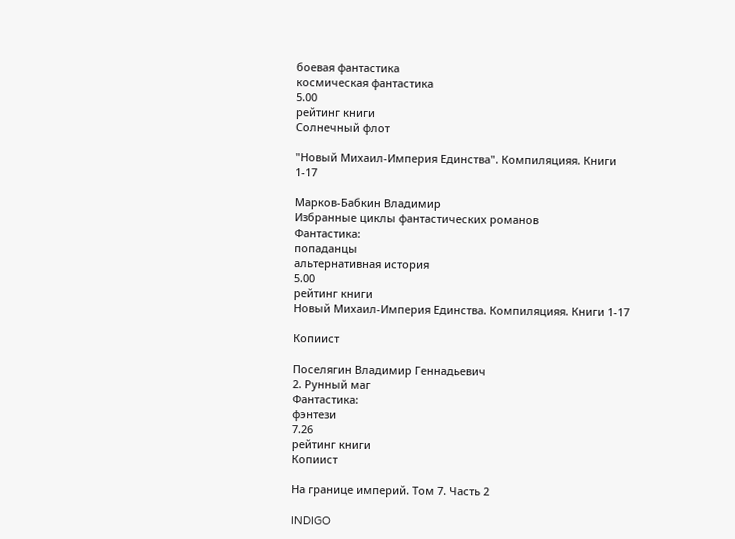боевая фантастика
космическая фантастика
5.00
рейтинг книги
Солнечный флот

"Новый Михаил-Империя Единства". Компиляцияя. Книги 1-17

Марков-Бабкин Владимир
Избранные циклы фантастических романов
Фантастика:
попаданцы
альтернативная история
5.00
рейтинг книги
Новый Михаил-Империя Единства. Компиляцияя. Книги 1-17

Копиист

Поселягин Владимир Геннадьевич
2. Рунный маг
Фантастика:
фэнтези
7.26
рейтинг книги
Копиист

На границе империй. Том 7. Часть 2

INDIGO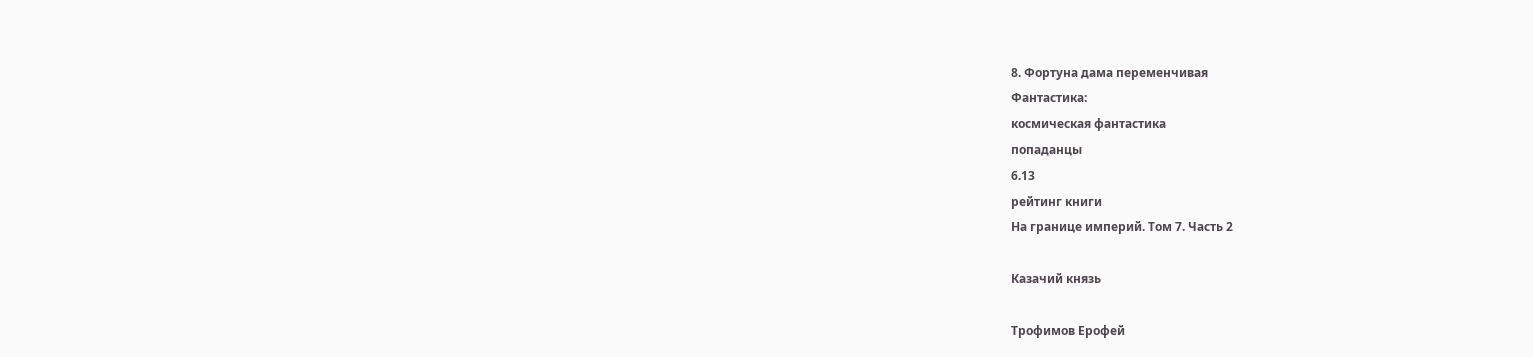8. Фортуна дама переменчивая
Фантастика:
космическая фантастика
попаданцы
6.13
рейтинг книги
На границе империй. Том 7. Часть 2

Казачий князь

Трофимов Ерофей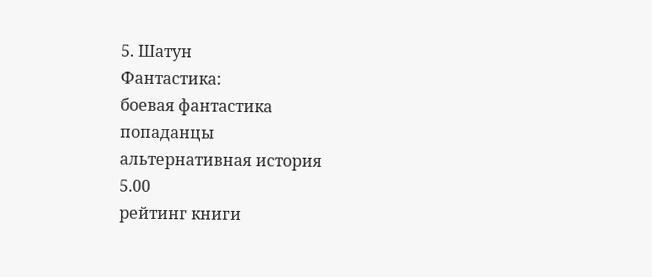5. Шатун
Фантастика:
боевая фантастика
попаданцы
альтернативная история
5.00
рейтинг книги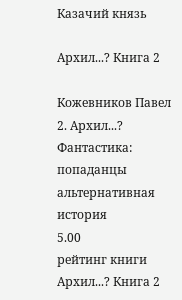Казачий князь

Архил...? Книга 2

Кожевников Павел
2. Архил...?
Фантастика:
попаданцы
альтернативная история
5.00
рейтинг книги
Архил...? Книга 2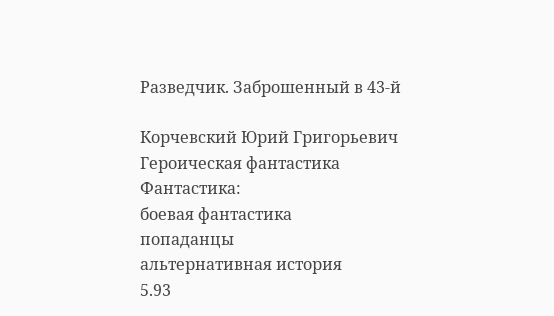Разведчик. Заброшенный в 43-й

Корчевский Юрий Григорьевич
Героическая фантастика
Фантастика:
боевая фантастика
попаданцы
альтернативная история
5.93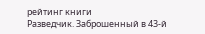рейтинг книги
Разведчик. Заброшенный в 43-й